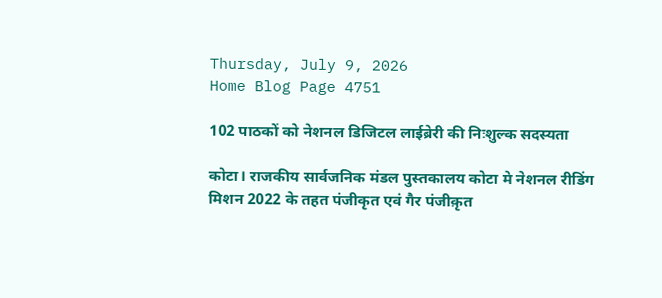Thursday, July 9, 2026
Home Blog Page 4751

102 पाठकों को नेशनल डिजिटल लाईब्रेरी की निःशुल्क सदस्यता

कोटा। राजकीय सार्वजनिक मंडल पुस्तकालय कोटा मे नेशनल रीडिंग मिशन 2022 के तहत पंजीकृत एवं गैर पंजीक़ृत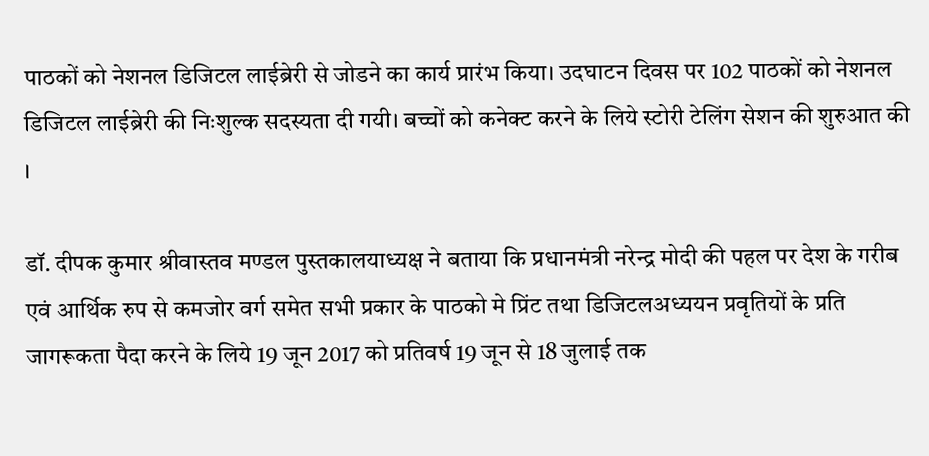पाठकों को नेशनल डिजिटल लाईब्रेरी से जोडने का कार्य प्रारंभ किया। उदघाटन दिवस पर 102 पाठकों को नेशनल डिजिटल लाईब्रेरी की निःशुल्क सदस्यता दी गयी। बच्चों को कनेक्ट करने के लिये स्टोरी टेलिंग सेशन की शुरुआत की ।

डॉ. दीपक कुमार श्रीवास्तव मण्डल पुस्तकालयाध्यक्ष ने बताया कि प्रधानमंत्री नरेन्द्र मोदी की पहल पर देश के गरीब एवं आर्थिक रुप से कमजोर वर्ग समेत सभी प्रकार के पाठको मे प्रिंट तथा डिजिटलअध्ययन प्रवृतियों के प्रति जागरूकता पैदा करने के लिये 19 जून 2017 को प्रतिवर्ष 19 जून से 18 जुलाई तक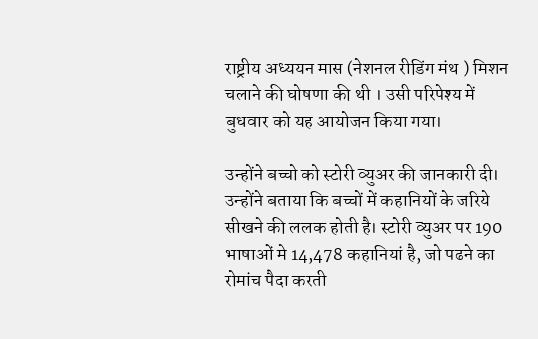राष्ट्रीय अध्ययन मास (नेशनल रीडिंग मंथ ) मिशन चलाने की घोषणा की थी । उसी परिपेश्य में बुधवार को यह आयोजन किया गया।

उन्होंने बच्चो को स्टोरी व्युअर की जानकारी दी। उन्होंने बताया कि बच्चों में कहानियों के जरिये सीखने की ललक होती है। स्टोरी व्युअर पर 190 भाषाओं मे 14,478 कहानियां है, जो पढने का रोमांच पैदा करती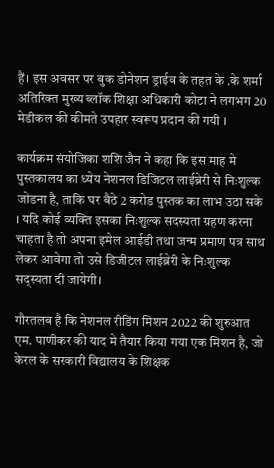हैं। इस अवसर पर बुक डोनेशन ड्राईव के तहत के .के शर्मा अतिरिक्त मुख्य ब्लॉक शिक्षा अधिकारी कोटा ने लगभग 20 मेडीकल की कीमते उपहार स्वरूप प्रदान की गयी ।

कार्यक्रम संयोजिका शशि जैन ने कहा कि इस माह मे पुस्तकालय का ध्येय नेशनल डिजिटल लाईब्रेरी से निःशुल्क जोडना है, ताकि घर बैठे 2 करोड पुस्तक का लाभ उठा सके । यदि कोई व्यक्ति इसका निःशुल्क सदस्यता ग्रहण करना चाहता है तो अपना इमेल आईडी तथा जन्म प्रमाण पत्र साथ लेकर आवेगा तो उसे डिजीटल लाईब्रेरी के निःशुल्क सद्स्यता दी जायेगी।

गौरतलब है कि नेशनल रीडिंग मिशन 2022 की शुरुआत एम. पाणीकर की याद मे तैयार किया गया एक मिशन है, जो केरल के सरकारी विद्यालय के शिक्षक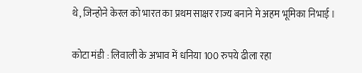थे, जिन्होने केरल को भारत का प्रथम साक्षर राज्य बनाने मे अहम भूमिका निभाई ।

कोटा मंडी : लिवाली के अभाव में धनिया 100 रुपये ढीला रहा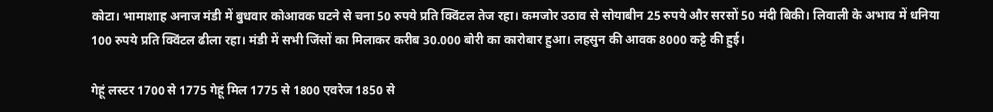कोटा। भामाशाह अनाज मंडी में बुधवार कोआवक घटने से चना 50 रुपये प्रति क्विंटल तेज रहा। कमजोर उठाव से सोयाबीन 25 रुपये और सरसों 50 मंदी बिकी। लिवाली के अभाव में धनिया 100 रुपये प्रति क्विंटल ढीला रहा। मंडी में सभी जिंसों का मिलाकर करीब 30.000 बोरी का कारोबार हुआ। लहसुन की आवक 8000 कट्टे की हुई।

गेहूं लस्टर 1700 से 1775 गेहूं मिल 1775 से 1800 एवरेज 1850 से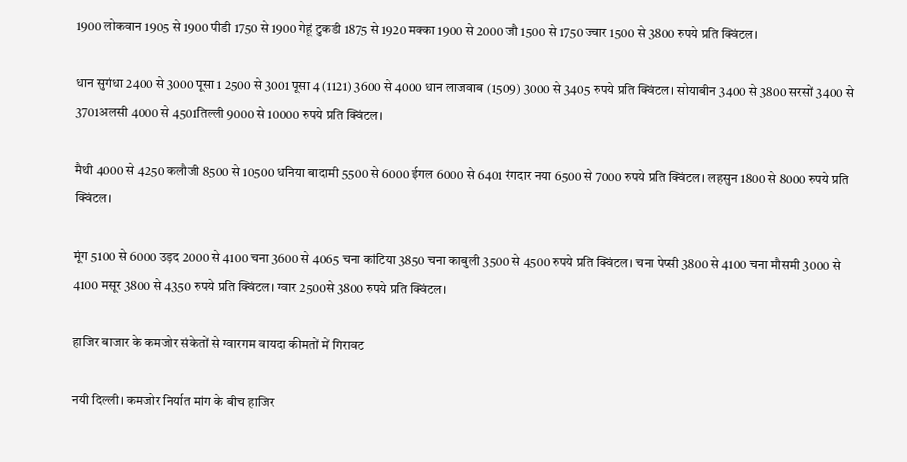1900 लोकवान 1905 से 1900 पीडी 1750 से 1900 गेहूं टुकडी 1875 से 1920 मक्का 1900 से 2000 जौ 1500 से 1750 ज्वार 1500 से 3800 रुपये प्रति क्विंटल।

धान सुगंधा 2400 से 3000 पूसा 1 2500 से 3001 पूसा 4 (1121) 3600 से 4000 धान लाजवाब (1509) 3000 से 3405 रुपये प्रति क्विंटल। सोयाबीन 3400 से 3800 सरसों 3400 से 3701अलसी 4000 से 4501तिल्ली 9000 से 10000 रुपये प्रति क्विंटल।

मैथी 4000 से 4250 कलौजी 8500 से 10500 धनिया बादामी 5500 से 6000 ईगल 6000 से 6401 रंगदार नया 6500 से 7000 रुपये प्रति क्विंटल। लहसुन 1800 से 8000 रुपये प्रति क्विंटल।

मूंग 5100 से 6000 उड़द 2000 से 4100 चना 3600 से 4065 चना कांटिया 3850 चना काबुली 3500 से 4500 रुपये प्रति क्विंटल। चना पेप्सी 3800 से 4100 चना मौसमी 3000 से 4100 मसूर 3800 से 4350 रुपये प्रति क्विंटल। ग्वार 2500से 3800 रुपये प्रति क्विंटल।

हाजिर बाजार के कमजोर संकेतों से ग्वारगम वायदा कीमतों में गिरावट

नयी दिल्ली। कमजोर निर्यात मांग के बीच हाजिर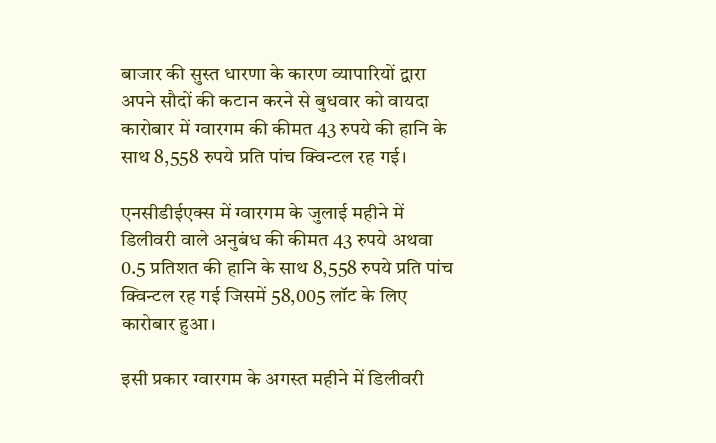बाजार की सुस्त धारणा के कारण व्यापारियों द्वारा अपने सौदों की कटान करने से बुधवार को वायदा कारोबार में ग्वारगम की कीमत 43 रुपये की हानि के साथ 8,558 रुपये प्रति पांच क्विन्टल रह गई।

एनसीडीईएक्स में ग्वारगम के जुलाई महीने में डिलीवरी वाले अनुबंध की कीमत 43 रुपये अथवा 0.5 प्रतिशत की हानि के साथ 8,558 रुपये प्रति पांच क्विन्टल रह गई जिसमें 58,005 लॉट के लिए कारोबार हुआ।

इसी प्रकार ग्वारगम के अगस्त महीने में डिलीवरी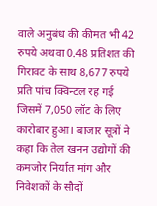वाले अनुबंध की कीमत भी 42 रुपये अथवा 0.48 प्रतिशत की गिरावट के साथ 8,677 रुपये प्रति पांच क्विन्टल रह गई जिसमें 7,050 लॉट के लिए कारोबार हुआ। बाजार सूत्रों ने कहा कि तेल खनन उद्योगों की कमजोर निर्यात मांग और निवेशकों के सौदों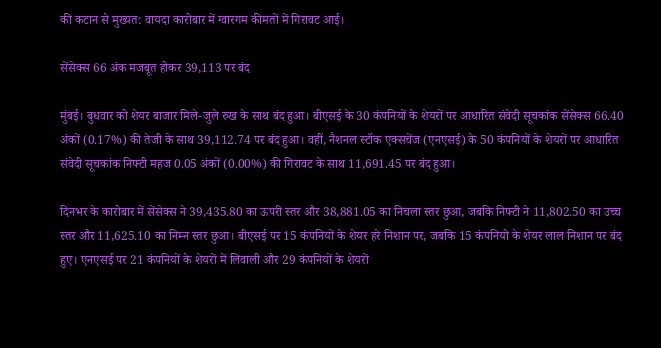की कटान से मुख्यत: वायदा कारोबार में ग्वारगम कीमतों में गिरावट आई।

सेंसेक्स 66 अंक मजबूत होकर 39,113 पर बंद

मुंबई। बुधवार को शेयर बाजार मिले-जुले रुख के साथ बंद हुआ। बीएसई के 30 कंपनियों के शेयरों पर आधारित संवेदी सूचकांक सेंसेक्स 66.40 अंकों (0.17%) की तेजी के साथ 39,112.74 पर बंद हुआ। वहीं, नैशनल स्टॉक एक्सचेंज (एनएसई) के 50 कंपनियों के शेयरों पर आधारित संवेदी सूचकांक निफ्टी महज 0.05 अंकों (0.00%) की गिरावट के साथ 11,691.45 पर बंद हुआ।

दिनभर के कारोबार में सेंसेक्स ने 39,435.80 का ऊपरी स्तर और 38,881.05 का निचला स्तर छुआ, जबकि निफ्टी ने 11,802.50 का उच्च स्तर और 11,625.10 का निम्न स्तर छुआ। बीएसई पर 15 कंपनियों के शेयर हरे निशान पर, जबकि 15 कंपनियो के शेयर लाल निशान पर बंद हुए। एनएसई पर 21 कंपनियों के शेयरों में लिवाली और 29 कंपनियों के शेयरों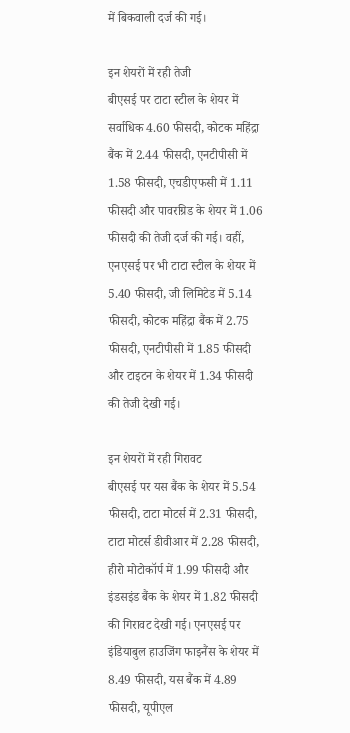में बिकवाली दर्ज की गई।

इन शेयरों में रही तेजी
बीएसई पर टाटा स्टील के शेयर में सर्वाधिक 4.60 फीसदी, कोटक महिंद्रा बैंक में 2.44 फीसदी, एनटीपीसी में 1.58 फीसदी, एचडीएफसी में 1.11 फीसदी और पावरग्रिड के शेयर में 1.06 फीसदी की तेजी दर्ज की गई। वहीं, एनएसई पर भी टाटा स्टील के शेयर में 5.40 फीसदी, जी लिमिटेड में 5.14 फीसदी, कोटक महिंद्रा बैंक में 2.75 फीसदी, एनटीपीसी में 1.85 फीसदी और टाइटन के शेयर में 1.34 फीसदी की तेजी देखी गई।

इन शेयरों में रही गिरावट
बीएसई पर यस बैंक के शेयर में 5.54 फीसदी, टाटा मोटर्स में 2.31 फीसदी, टाटा मोटर्स डीवीआर में 2.28 फीसदी, हीरो मोटोकॉर्प में 1.99 फीसदी और इंडसइंड बैंक के शेयर में 1.82 फीसदी की गिरावट देखी गई। एनएसई पर इंडियाबुल हाउजिंग फाइनैंस के शेयर में 8.49 फीसदी, यस बैंक में 4.89 फीसदी, यूपीएल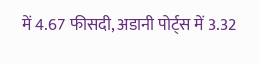में 4.67 फीसदी, अडानी पोर्ट्स में 3.32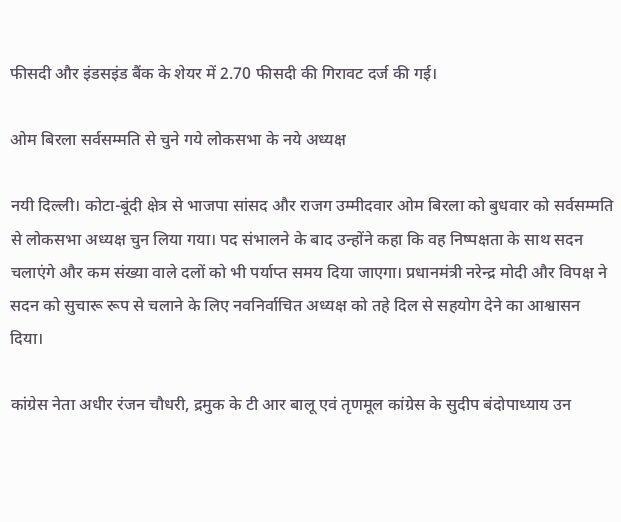फीसदी और इंडसइंड बैंक के शेयर में 2.70 फीसदी की गिरावट दर्ज की गई।

ओम बिरला सर्वसम्मति से चुने गये लोकसभा के नये अध्यक्ष

नयी दिल्ली। कोटा-बूंदी क्षेत्र से भाजपा सांसद और राजग उम्मीदवार ओम बिरला को बुधवार को सर्वसम्मति से लोकसभा अध्यक्ष चुन लिया गया। पद संभालने के बाद उन्होंने कहा कि वह निष्पक्षता के साथ सदन चलाएंगे और कम संख्या वाले दलों को भी पर्याप्त समय दिया जाएगा। प्रधानमंत्री नरेन्द्र मोदी और विपक्ष ने सदन को सुचारू रूप से चलाने के लिए नवनिर्वाचित अध्यक्ष को तहे दिल से सहयोग देने का आश्वासन दिया।

कांग्रेस नेता अधीर रंजन चौधरी, द्रमुक के टी आर बालू एवं तृणमूल कांग्रेस के सुदीप बंदोपाध्याय उन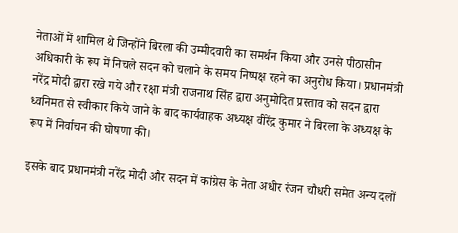नेताओं में शामिल थे जिन्होंने बिरला की उम्मीदवारी का समर्थन किया और उनसे पीठासीन अधिकारी के रूप में निचले सदन को चलाने के समय निष्पक्ष रहने का अनुरोध किया। प्रधानमंत्री नरेंद्र मोदी द्वारा रखे गये और रक्षा मंत्री राजनाथ सिंह द्वारा अनुमोदित प्रस्ताव को सदन द्वारा ध्वनिमत से स्वीकार किये जाने के बाद कार्यवाहक अध्यक्ष वीरेंद्र कुमार ने बिरला के अध्यक्ष के रूप में निर्वाचन की घोषणा की।

इसके बाद प्रधानमंत्री नरेंद्र मोदी और सदन में कांग्रेस के नेता अधीर रंजन चौधरी समेत अन्य दलों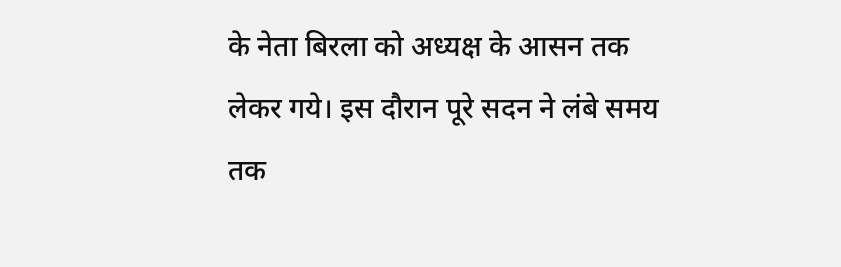के नेता बिरला को अध्यक्ष के आसन तक लेकर गये। इस दौरान पूरे सदन ने लंबे समय तक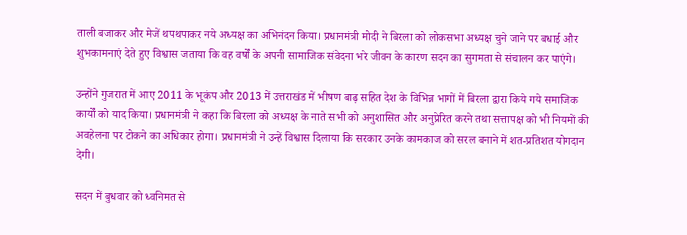ताली बजाकर और मेजें थपथपाकर नये अध्यक्ष का अभिनंदन किया। प्रधानमंत्री मोदी ने बिरला को लोकसभा अध्यक्ष चुने जाने पर बधाई और शुभकामनाएं देते हुए विश्वास जताया कि वह वर्षों के अपनी सामाजिक संवेदना भरे जीवन के कारण सदन का सुगमता से संचालन कर पाएंगे।

उन्होंने गुजरात में आए 2011 के भूकंप और 2013 में उत्तराखंड में भीषण बाढ़ सहित देश के विभिन्न भागों में बिरला द्वारा किये गये समाजिक कार्यों को याद किया। प्रधानमंत्री ने कहा कि बिरला को अध्यक्ष के नाते सभी को अनुशासित और अनुप्रेरित करने तथा सत्तापक्ष को भी नियमों की अवहेलना पर टोकने का अधिकार होगा। प्रधानमंत्री ने उन्हें विश्वास दिलाया कि सरकार उनके कामकाज को सरल बनाने में शत-प्रतिशत योगदान देगी।

सदन में बुधवार को ध्वनिमत से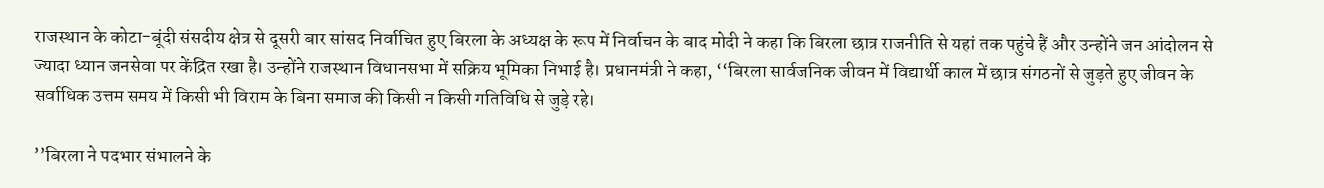राजस्थान के कोटा-बूंदी संसदीय क्षेत्र से दूसरी बार सांसद निर्वाचित हुए बिरला के अध्यक्ष के रूप में निर्वाचन के बाद मोदी ने कहा कि बिरला छात्र राजनीति से यहां तक पहुंचे हैं और उन्होंने जन आंदोलन से ज्यादा ध्यान जनसेवा पर केंद्रित रखा है। उन्होंने राजस्थान विधानसभा में सक्रिय भूमिका निभाई है। प्रधानमंत्री ने कहा, ‘‘बिरला सार्वजनिक जीवन में विद्यार्थी काल में छात्र संगठनों से जुड़ते हुए जीवन के सर्वाधिक उत्तम समय में किसी भी विराम के बिना समाज की किसी न किसी गतिविधि से जुड़े रहे।

’’बिरला ने पदभार संभालने के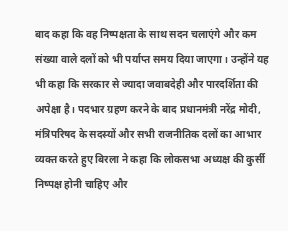बाद कहा कि वह निष्पक्षता के साथ सदन चलाएंगे और कम संख्या वाले दलों को भी पर्याप्त समय दिया जाएगा। उन्होंने यह भी कहा कि सरकार से ज्यादा जवाबदेही और पारदर्शिता की अपेक्षा है। पदभार ग्रहण करने के बाद प्रधानमंत्री नरेंद्र मोदी, मंत्रिपरिषद के सदस्यों और सभी राजनीतिक दलों का आभार व्यक्त करते हुए बिरला ने कहा कि लोकसभा अध्यक्ष की कुर्सी निष्पक्ष होनी चाहिए और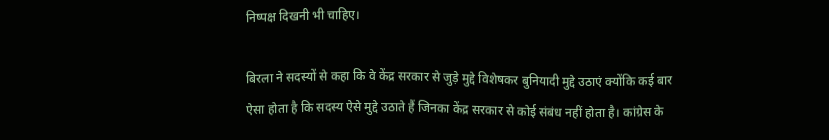निष्पक्ष दिखनी भी चाहिए।

बिरला ने सदस्यों से कहा कि वे केंद्र सरकार से जुड़े मुद्दे विशेषकर बुनियादी मुद्दे उठाएं क्योंकि कई बार ऐसा होता है कि सदस्य ऐसे मुद्दे उठाते हैं जिनका केंद्र सरकार से कोई संबंध नहीं होता है। कांग्रेस के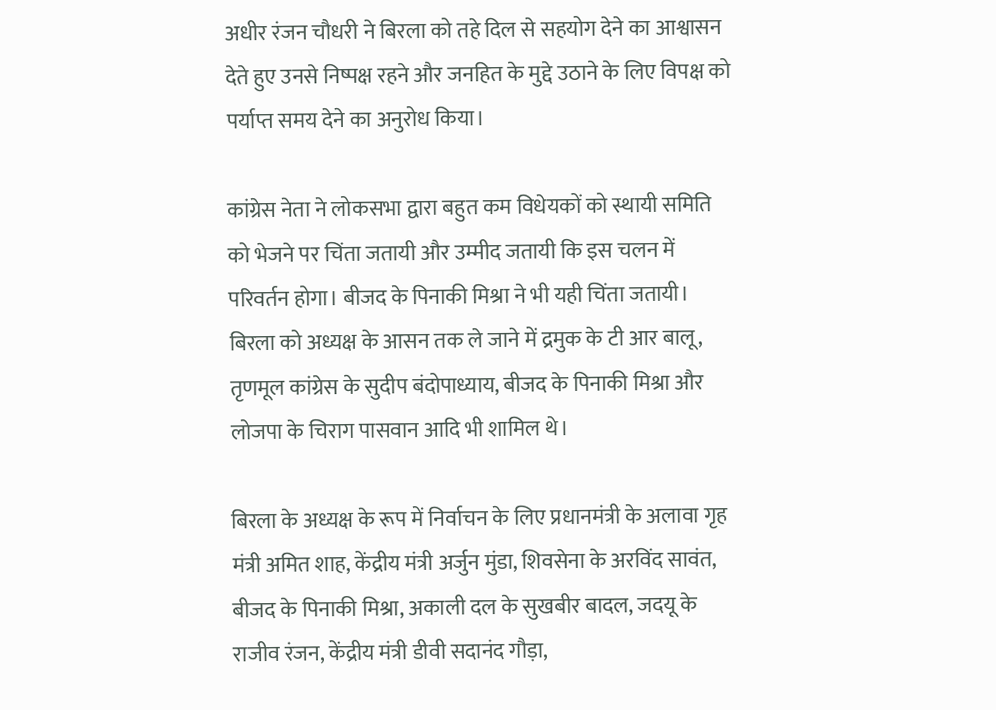अधीर रंजन चौधरी ने बिरला को तहे दिल से सहयोग देने का आश्वासन देते हुए उनसे निष्पक्ष रहने और जनहित के मुद्दे उठाने के लिए विपक्ष को पर्याप्त समय देने का अनुरोध किया।

कांग्रेस नेता ने लोकसभा द्वारा बहुत कम विधेयकों को स्थायी समिति को भेजने पर चिंता जतायी और उम्मीद जतायी कि इस चलन में परिवर्तन होगा। बीजद के पिनाकी मिश्रा ने भी यही चिंता जतायी। बिरला को अध्यक्ष के आसन तक ले जाने में द्रमुक के टी आर बालू, तृणमूल कांग्रेस के सुदीप बंदोपाध्याय, बीजद के पिनाकी मिश्रा और लोजपा के चिराग पासवान आदि भी शामिल थे।

बिरला के अध्यक्ष के रूप में निर्वाचन के लिए प्रधानमंत्री के अलावा गृह मंत्री अमित शाह, केंद्रीय मंत्री अर्जुन मुंडा, शिवसेना के अरविंद सावंत, बीजद के पिनाकी मिश्रा, अकाली दल के सुखबीर बादल, जदयू के राजीव रंजन, केंद्रीय मंत्री डीवी सदानंद गौड़ा,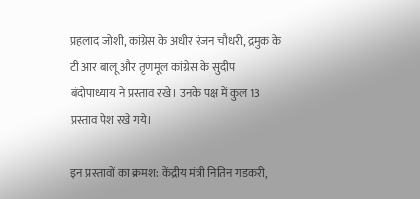प्रहलाद जोशी, कांग्रेस के अधीर रंजन चौधरी, द्रमुक के टी आर बालू और तृणमूल कांग्रेस के सुदीप बंदोपाध्याय ने प्रस्ताव रखे। उनके पक्ष में कुल 13 प्रस्ताव पेश रखे गये।

इन प्रस्तावों का क्रमश: केंद्रीय मंत्री नितिन गडकरी,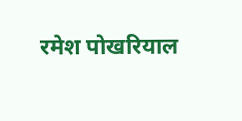रमेश पोखरियाल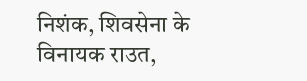निशंक, शिवसेना के विनायक राउत,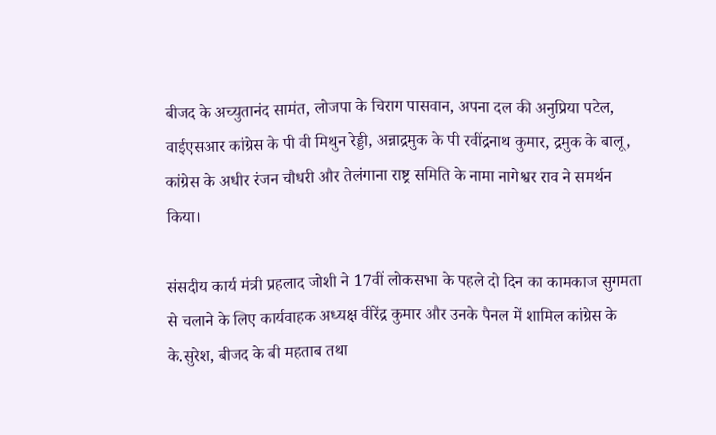बीजद के अच्युतानंद सामंत, लोजपा के चिराग पासवान, अपना दल की अनुप्रिया पटेल, वाईएसआर कांग्रेस के पी वी मिथुन रेड्डी, अन्नाद्रमुक के पी रवींद्रनाथ कुमार, द्रमुक के बालू, कांग्रेस के अधीर रंजन चौधरी और तेलंगाना राष्ट्र समिति के नामा नागेश्वर राव ने समर्थन किया।

संसदीय कार्य मंत्री प्रहलाद जोशी ने 17वीं लोकसभा के पहले दो दिन का कामकाज सुगमता से चलाने के लिए कार्यवाहक अध्यक्ष वीरेंद्र कुमार और उनके पैनल में शामिल कांग्रेस के के.सुरेश, बीजद के बी महताब तथा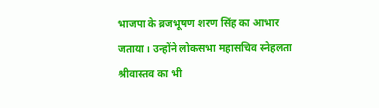भाजपा के ब्रजभूषण शरण सिंह का आभार जताया। उन्होंने लोकसभा महासचिव स्नेहलता श्रीवास्तव का भी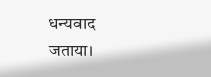धन्यवाद जताया।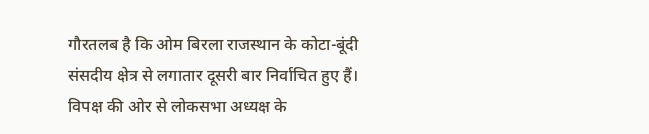गौरतलब है कि ओम बिरला राजस्थान के कोटा-बूंदी संसदीय क्षेत्र से लगातार दूसरी बार निर्वाचित हुए हैं। विपक्ष की ओर से लोकसभा अध्यक्ष के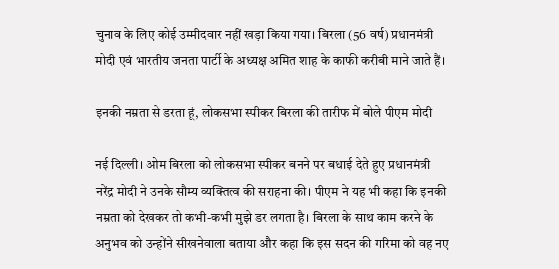चुनाव के लिए कोई उम्मीदवार नहीं खड़ा किया गया। बिरला (56 वर्ष) प्रधानमंत्री मोदी एवं भारतीय जनता पार्टी के अध्यक्ष अमित शाह के काफी करीबी माने जाते हैं।

इनकी नम्रता से डरता हूं, लोकसभा स्पीकर बिरला की तारीफ में बोले पीएम मोदी

नई दिल्ली। ओम बिरला को लोकसभा स्पीकर बनने पर बधाई देते हुए प्रधानमंत्री नरेंद्र मोदी ने उनके सौम्य व्यक्तित्व की सराहना की। पीएम ने यह भी कहा कि इनकी नम्रता को देखकर तो कभी-कभी मुझे डर लगता है। बिरला के साथ काम करने के अनुभव को उन्होंने सीखनेवाला बताया और कहा कि इस सदन की गरिमा को वह नए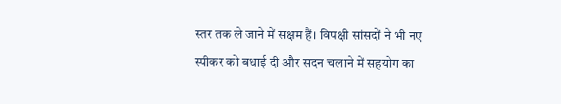स्तर तक ले जाने में सक्षम हैं। विपक्षी सांसदों ने भी नए स्पीकर को बधाई दी और सदन चलाने में सहयोग का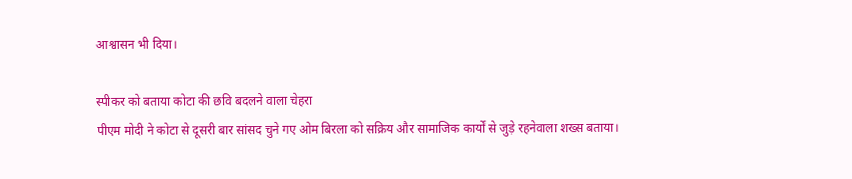आश्वासन भी दिया।

स्पीकर को बताया कोटा की छवि बदलने वाला चेहरा
पीएम मोदी ने कोटा से दूसरी बार सांसद चुने गए ओम बिरला को सक्रिय और सामाजिक कार्यों से जुड़े रहनेवाला शख्स बताया।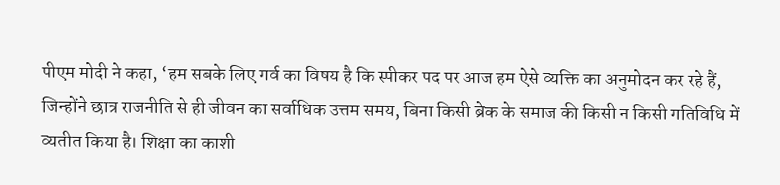पीएम मोदी ने कहा, ‘हम सबके लिए गर्व का विषय है कि स्पीकर पद पर आज हम ऐसे व्यक्ति का अनुमोदन कर रहे हैं, जिन्होंने छात्र राजनीति से ही जीवन का सर्वाधिक उत्तम समय, बिना किसी ब्रेक के समाज की किसी न किसी गतिविधि में व्यतीत किया है। शिक्षा का काशी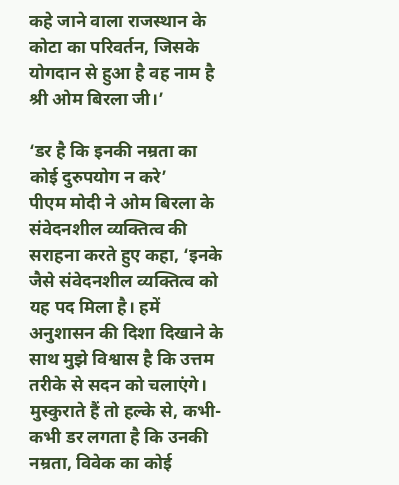कहे जाने वाला राजस्थान के कोटा का परिवर्तन, जिसके योगदान से हुआ है वह नाम है श्री ओम बिरला जी।’

‘डर है कि इनकी नम्रता का कोई दुरुपयोग न करे’
पीएम मोदी ने ओम बिरला के संवेदनशील व्यक्तित्व की सराहना करते हुए कहा, ‘इनके जैसे संवेदनशील व्यक्तित्व को यह पद मिला है। हमें अनुशासन की दिशा दिखाने के साथ मुझे विश्वास है कि उत्तम तरीके से सदन को चलाएंगे। मुस्कुराते हैं तो हल्के से, कभी-कभी डर लगता है कि उनकी नम्रता, विवेक का कोई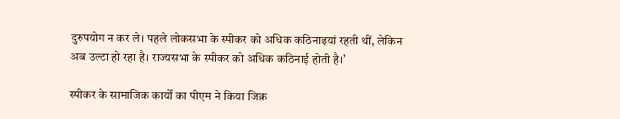दुरुपयोग न कर ले। पहले लोकसभा के स्पीकर को अधिक कठिनाइयां रहती थीं, लेकिन अब उल्टा हो रहा है। राज्यसभा के स्पीकर को अधिक कठिनाई होती है।’

स्पीकर के सामाजिक कार्यों का पीएम ने किया जिक्र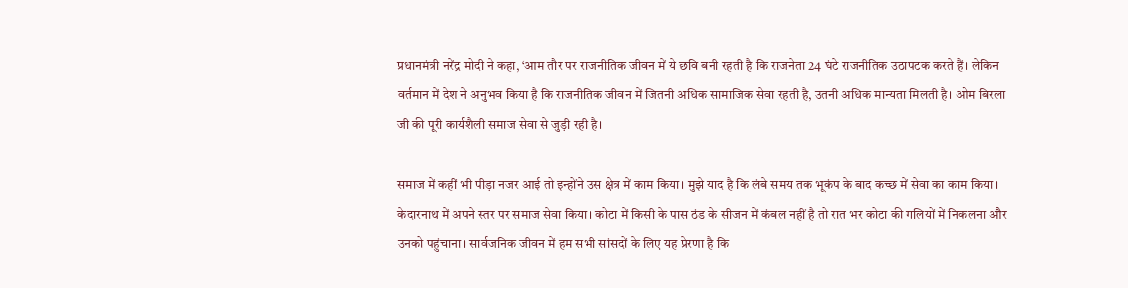प्रधानमंत्री नरेंद्र मोदी ने कहा, ‘आम तौर पर राजनीतिक जीवन में ये छवि बनी रहती है कि राजनेता 24 घंटे राजनीतिक उठापटक करते हैं। लेकिन वर्तमान में देश ने अनुभव किया है कि राजनीतिक जीवन में जितनी अधिक सामाजिक सेवा रहती है, उतनी अधिक मान्यता मिलती है। ओम बिरला जी की पूरी कार्यशैली समाज सेवा से जुड़ी रही है।

समाज में कहीं भी पीड़ा नजर आई तो इन्होंने उस क्षेत्र में काम किया। मुझे याद है कि लंबे समय तक भूकंप के बाद कच्छ में सेवा का काम किया। केदारनाथ में अपने स्तर पर समाज सेवा किया। कोटा में किसी के पास ठंड के सीजन में कंबल नहीं है तो रात भर कोटा की गलियों में निकलना और उनको पहुंचाना। सार्वजनिक जीवन में हम सभी सांसदों के लिए यह प्रेरणा है कि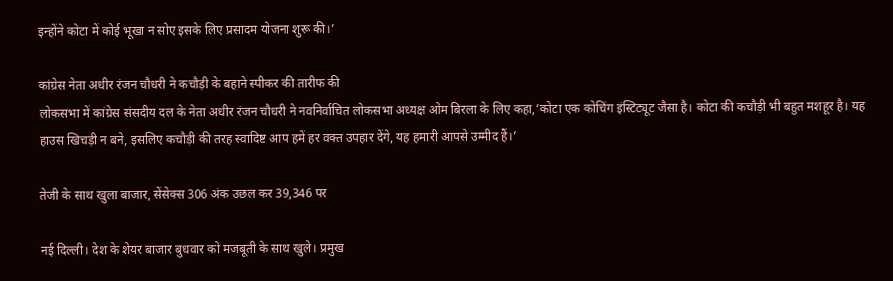इन्होंने कोटा में कोई भूखा न सोए इसके लिए प्रसादम योजना शुरू की।’

कांग्रेस नेता अधीर रंजन चौधरी ने कचौड़ी के बहाने स्पीकर की तारीफ की
लोकसभा में कांग्रेस संसदीय दल के नेता अधीर रंजन चौधरी ने नवनिर्वाचित लोकसभा अध्यक्ष ओम बिरला के लिए कहा,’कोटा एक कोचिंग इंस्टिट्यूट जैसा है। कोटा की कचौड़ी भी बहुत मशहूर है। यह हाउस खिचड़ी न बने, इसलिए कचौड़ी की तरह स्वादिष्ट आप हमें हर वक्त उपहार देंगे, यह हमारी आपसे उम्मीद हैं।’

तेजी के साथ खुला बाजार, सेंसेक्स 306 अंक उछल कर 39,346 पर

नई दिल्ली। देश के शेयर बाजार बुधवार को मजबूती के साथ खुले। प्रमुख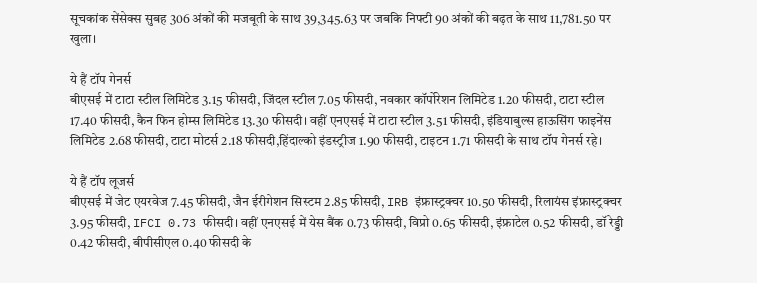सूचकांक सेंसेक्स सुबह 306 अंकों की मजबूती के साथ 39,345.63 पर जबकि निफ्टी 90 अंकों की बढ़त के साथ 11,781.50 पर खुला।

ये हैं टॉप गेनर्स
बीएसई में टाटा स्टील लिमिटेड 3.15 फीसदी, जिंदल स्टील 7.05 फीसदी, नवकार कॉर्पोरेशन लिमिटेड 1.20 फीसदी, टाटा स्टील 17.40 फीसदी, कैन फिन होम्स लिमिटेड 13.30 फीसदी। वहीं एनएसई में टाटा स्टील 3.51 फीसदी, इंडियाबुल्स हाऊसिंग फाइनेंस लिमिटेड 2.68 फीसदी, टाटा मोटर्स 2.18 फीसदी,हिंदाल्को इंडस्ट्रीज 1.90 फीसदी, टाइटन 1.71 फीसदी के साथ टॉप गेनर्स रहे।

ये हैं टॉप लूजर्स
बीएसई में जेट एयरवेज 7.45 फीसदी, जैन ईरीगेशन सिस्टम 2.85 फीसदी, IRB इंफ्रास्ट्रक्चर 10.50 फीसदी, रिलायंस इंफ्रास्ट्रक्चर 3.95 फीसदी, IFCI 0.73 फीसदी। वहीं एनएसई में येस बैंक 0.73 फीसदी, विप्रो 0.65 फीसदी, इंफ्राटेल 0.52 फीसदी, डॉ रेड्डी 0.42 फीसदी, बीपीसीएल 0.40 फीसदी के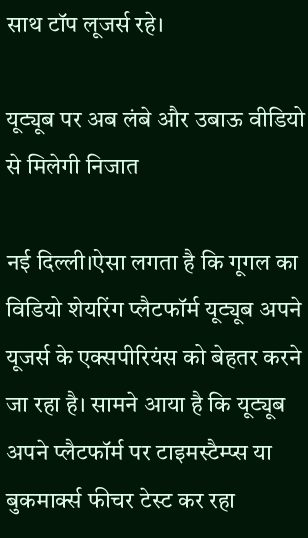साथ टॉप लूजर्स रहे।

यूट्यूब पर अब लंबे और उबाऊ वीडियो से मिलेगी निजात

नई दिल्ली।ऐसा लगता है कि गूगल का विडियो शेयरिंग प्लैटफॉर्म यूट्यूब अपने यूजर्स के एक्सपीरियंस को बेहतर करने जा रहा है। सामने आया है कि यूट्यूब अपने प्लैटफॉर्म पर टाइमस्टैम्प्स या बुकमार्क्स फीचर टेस्ट कर रहा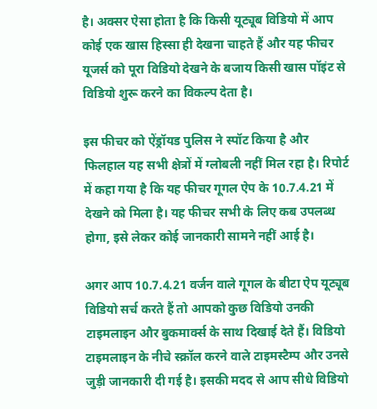है। अक्सर ऐसा होता है कि किसी यूट्यूब विडियो में आप कोई एक खास हिस्सा ही देखना चाहते हैं और यह फीचर यूजर्स को पूरा विडियो देखने के बजाय किसी खास पॉइंट से विडियो शुरू करने का विकल्प देता है।

इस फीचर को ऐंड्रॉयड पुलिस ने स्पॉट किया है और फिलहाल यह सभी क्षेत्रों में ग्लोबली नहीं मिल रहा है। रिपोर्ट में कहा गया है कि यह फीचर गूगल ऐप के 10.7.4.21 में देखने को मिला है। यह फीचर सभी के लिए कब उपलब्ध होगा, इसे लेकर कोई जानकारी सामने नहीं आई है।

अगर आप 10.7.4.21 वर्जन वाले गूगल के बीटा ऐप यूट्यूब विडियो सर्च करते हैं तो आपको कुछ विडियो उनकी टाइमलाइन और बुकमार्क्स के साथ दिखाई देते हैं। विडियो टाइमलाइन के नीचे स्क्रॉल करने वाले टाइमस्टैम्प और उनसे जुड़ी जानकारी दी गई है। इसकी मदद से आप सीधे विडियो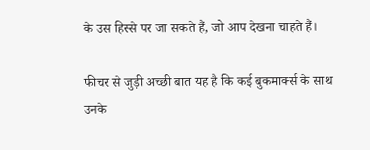के उस हिस्से पर जा सकते हैं, जो आप देखना चाहते हैं।

फीचर से जुड़ी अच्छी बात यह है कि कई बुकमार्क्स के साथ उनके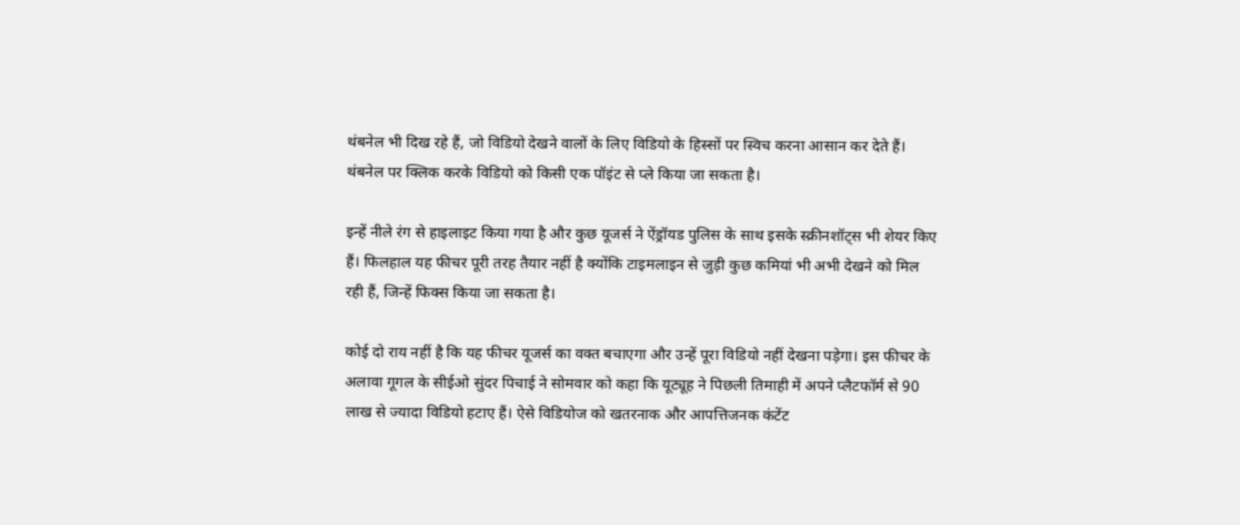थंबनेल भी दिख रहे हैं, जो विडियो देखने वालों के लिए विडियो के हिस्सों पर स्विच करना आसान कर देते हैं। थंबनेल पर क्लिक करके विडियो को किसी एक पॉइंट से प्ले किया जा सकता है।

इन्हें नीले रंग से हाइलाइट किया गया है और कुछ यूजर्स ने ऐंड्रॉयड पुलिस के साथ इसके स्क्रीनशॉट्स भी शेयर किए हैं। फिलहाल यह फीचर पूरी तरह तैयार नहीं है क्योंकि टाइमलाइन से जुड़ी कुछ कमियां भी अभी देखने को मिल रही हैं, जिन्हें फिक्स किया जा सकता है।

कोई दो राय नहीं है कि यह फीचर यूजर्स का वक्त बचाएगा और उन्हें पूरा विडियो नहीं देखना पड़ेगा। इस फीचर के अलावा गूगल के सीईओ सुंदर पिचाई ने सोमवार को कहा कि यूट्यूह ने पिछली तिमाही में अपने प्लैटफॉर्म से 90 लाख से ज्यादा विडियो हटाए हैं। ऐसे विडियोज को खतरनाक और आपत्तिजनक कंटेंट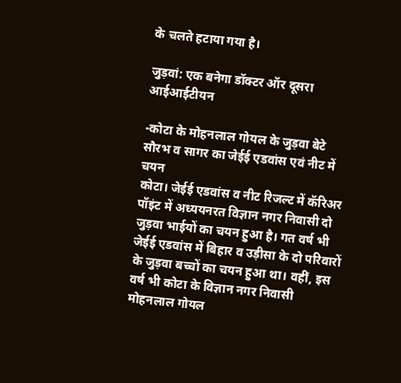के चलते हटाया गया है।

जुड़वां: एक बनेगा डॉक्टर ऑर दूसरा आईआईटीयन

-कोटा के मोहनलाल गोयल के जुड़वा बेटे सौरभ व सागर का जेईई एडवांस एवं नीट में चयन
कोटा। जेईई एडवांस व नीट रिजल्ट में कॅरिअर पॉइंट में अध्ययनरत विज्ञान नगर निवासी दो जुड़वा भाईयों का चयन हुआ है। गत वर्ष भी जेईई एडवांस में बिहार व उड़ीसा के दो परिवारों के जुड़वा बच्चों का चयन हुआ था। वहीं, इस वर्ष भी कोटा के विज्ञान नगर निवासी मोहनलाल गोयल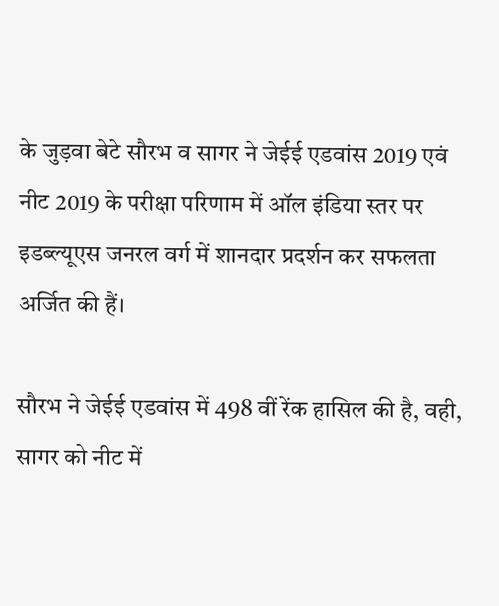के जुड़वा बेटे सौरभ व सागर ने जेईई एडवांस 2019 एवं नीट 2019 के परीक्षा परिणाम में ऑल इंडिया स्तर पर इडब्ल्यूएस जनरल वर्ग में शानदार प्रदर्शन कर सफलता अर्जित की हैं।

सौरभ ने जेईई एडवांस में 498 वीं रेंक हासिल की है, वही, सागर को नीट में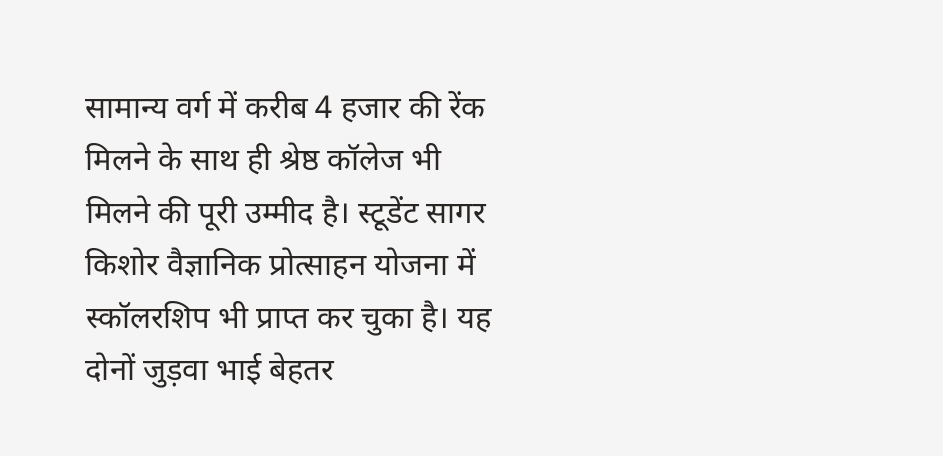सामान्य वर्ग में करीब 4 हजार की रेंक मिलने के साथ ही श्रेष्ठ कॉलेज भी मिलने की पूरी उम्मीद है। स्टूडेंट सागर किशोर वैज्ञानिक प्रोत्साहन योजना में स्कॉलरशिप भी प्राप्त कर चुका है। यह दोनों जुड़वा भाई बेहतर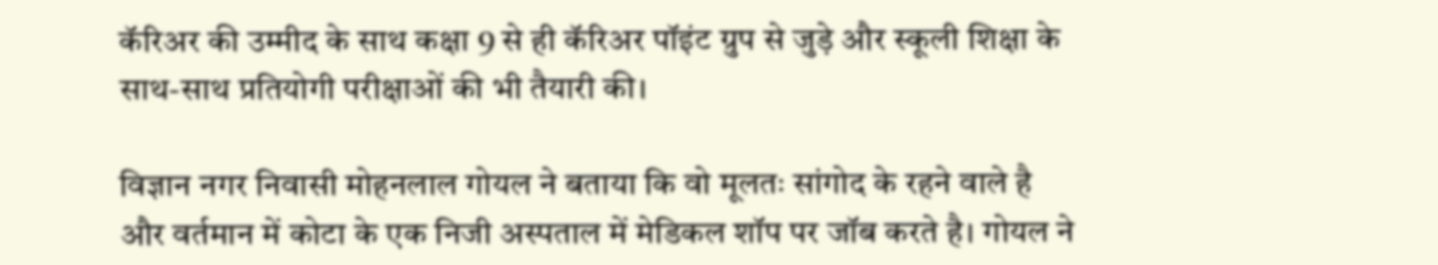कॅरिअर की उम्मीद के साथ कक्षा 9 से ही कॅरिअर पॉइंट ग्रुप से जुड़े और स्कूली शिक्षा के साथ-साथ प्रतियोगी परीक्षाओं की भी तैयारी की।

विज्ञान नगर निवासी मोहनलाल गोयल ने बताया कि वो मूलतः सांगोद के रहने वाले है और वर्तमान में कोटा के एक निजी अस्पताल में मेडिकल शॉप पर जॉब करते है। गोयल ने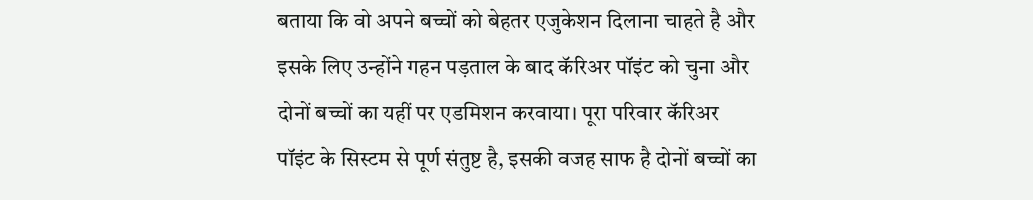बताया कि वो अपने बच्चों को बेहतर एजुकेशन दिलाना चाहते है और इसके लिए उन्होंने गहन पड़ताल के बाद कॅरिअर पॉइंट को चुना और दोनों बच्चों का यहीं पर एडमिशन करवाया। पूरा परिवार कॅरिअर पॉइंट के सिस्टम से पूर्ण संतुष्ट है, इसकी वजह साफ है दोनों बच्चों का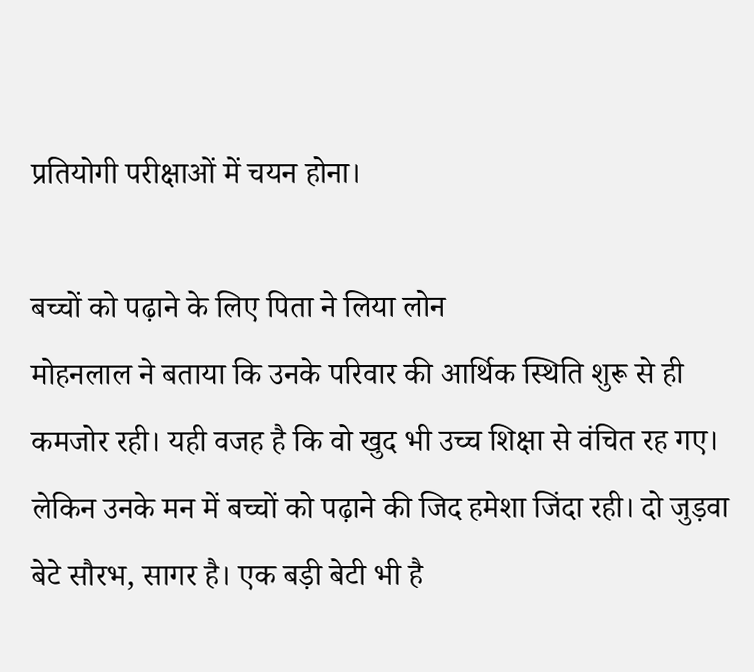प्रतियोगी परीक्षाओं में चयन होना।

बच्चों को पढ़ाने के लिए पिता ने लिया लोन
मोहनलाल ने बताया कि उनके परिवार की आर्थिक स्थिति शुरू से ही कमजोर रही। यही वजह है कि वो खुद भी उच्च शिक्षा से वंचित रह गए। लेकिन उनके मन में बच्चों को पढ़ाने की जिद हमेशा जिंदा रही। दो जुड़वा बेटे सौरभ, सागर है। एक बड़ी बेटी भी है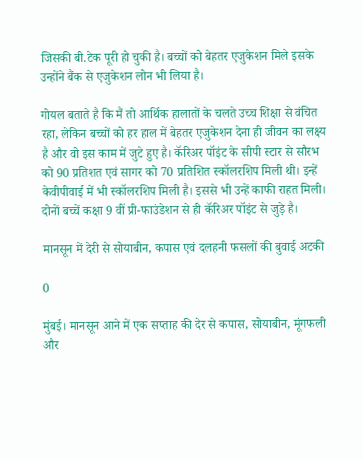जिसकी बी.टेक पूरी हो चुकी है। बच्चों को बेहतर एजुकेशन मिले इसके उन्होंने बैंक से एजुकेशन लोन भी लिया है।

गोयल बताते है कि मैं तो आर्थिक हालातों के चलते उच्च शिक्षा से वंचित रहा, लेकिन बच्चों को हर हाल में बेहतर एजुकेशन देना ही जीवन का लक्ष्य है और वो इस काम में जुटे हुए है। कॅरिअर पॉइंट के सीपी स्टार से सौरभ को 90 प्रतिशत एवं सागर को 70 प्रतिशित स्कॉलरशिप मिली थी। इन्हें केवीपीवाई में भी स्कॉलरशिप मिली है। इससे भी उन्हें काफी राहत मिली। दोनों बच्चें कक्षा 9 वीं प्री-फाउंडेशन से ही कॅरिअर पॉइंट से जुड़े है।

मानसून में देरी से सोयाबीन, कपास एवं दलहनी फसलों की बुवाई अटकी

0

मुंबई। मानसून आने में एक सप्ताह की देर से कपास, सोयाबीन, मूंगफली और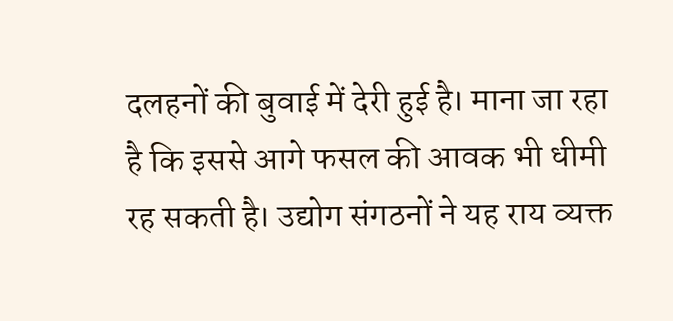दलहनों की बुवाई में देरी हुई है। माना जा रहा है कि इससे आगे फसल की आवक भी धीमी रह सकती है। उद्योग संगठनों ने यह राय व्यक्त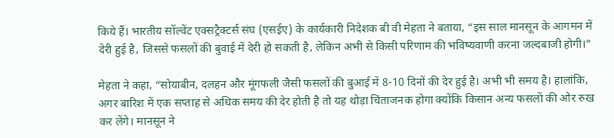किये हैं। भारतीय सॉल्वेंट एक्सट्रैक्टर्स संघ (एसईए) के कार्यकारी निदेशक बी वी मेहता ने बताया, “इस साल मानसून के आगमन में देरी हुई है, जिससे फसलों की बुवाई में देरी हो सकती है, लेकिन अभी से किसी परिणाम की भविष्यवाणी करना जल्दबाजी होगी।”

मेहता ने कहा, “सोयाबीन, दलहन और मूंगफली जैसी फसलों की बुआई में 8-10 दिनों की देर हुई है। अभी भी समय है। हालांकि, अगर बारिश में एक सप्ताह से अधिक समय की देर होती है तो यह थोड़ा चिंताजनक होगा क्योंकि किसान अन्य फसलों की ओर रुख कर लेंगे। मानसून ने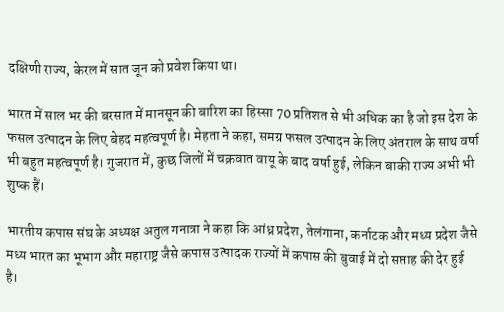दक्षिणी राज्य, केरल में सात जून को प्रवेश किया था।

भारत में साल भर की बरसात में मानसून की बारिश का हिस्सा 70 प्रतिशत से भी अधिक का है जो इस देश के फसल उत्पादन के लिए बेहद महत्वपूर्ण है। मेहता ने कहा, समग्र फसल उत्पादन के लिए अंतराल के साथ वर्षा भी बहुत महत्वपूर्ण है। गुजरात में, कुछ जिलों में चक्रवात वायू के बाद वर्षा हुई, लेकिन बाकी राज्य अभी भी शुष्क हैं।

भारतीय कपास संघ के अध्यक्ष अतुल गनात्रा ने कहा कि आंध्र प्रदेश, तेलंगाना, कर्नाटक और मध्य प्रदेश जैसे मध्य भारत का भूभाग और महाराष्ट्र जैसे कपास उत्पादक राज्यों में कपास की बुवाई में दो सप्ताह की देर हुई है।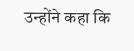उन्होंने कहा कि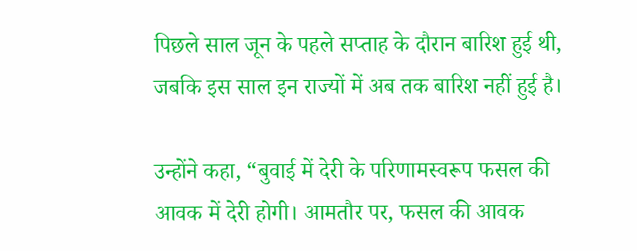पिछले साल जून के पहले सप्ताह के दौरान बारिश हुई थी, जबकि इस साल इन राज्यों में अब तक बारिश नहीं हुई है।

उन्होंने कहा, “बुवाई में देरी के परिणामस्वरूप फसल की आवक में देरी होगी। आमतौर पर, फसल की आवक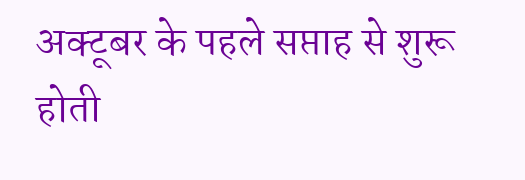अक्टूबर के पहले सप्ताह से शुरू होती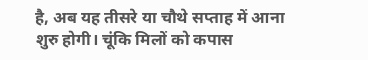है, अब यह तीसरे या चौथे सप्ताह में आना शुरु होगी। चूंकि मिलों को कपास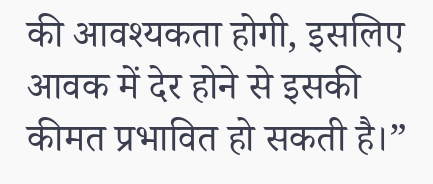की आवश्यकता होगी, इसलिए आवक में देर होने से इसकी कीमत प्रभावित हो सकती है।”